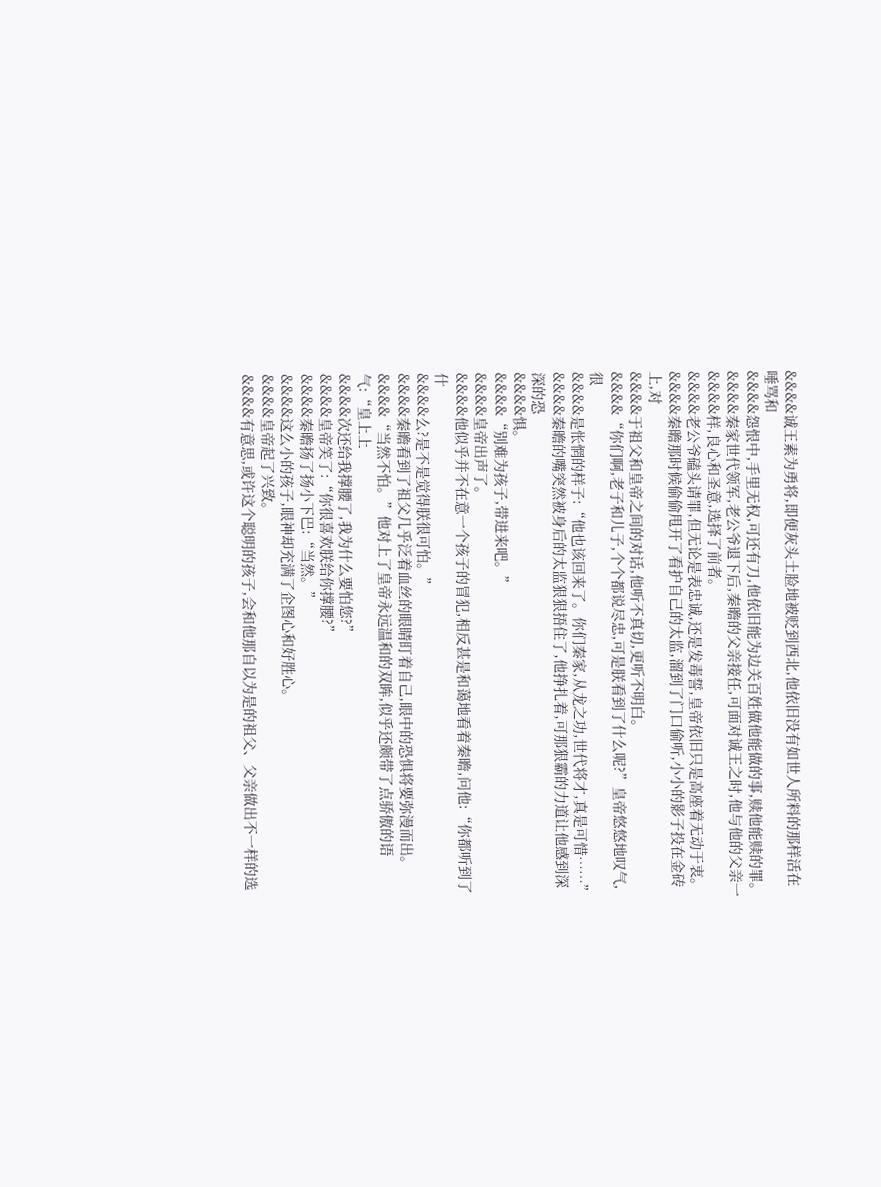&&&&诚王素为勇将,即便灰头土脸地被贬到西北,他依旧没有如世人所料的那样活在唾骂和
&&&&怨恨中,手里无权,可还有刀,他依旧能为边关百姓做他能做的事,赎他能赎的罪。
&&&&秦家世代领军,老公爷退下后,秦曕的父亲接任,可面对诚王之时,他与他的父亲一
&&&&样,良心和圣意,选择了前者。
&&&&老公爷磕头请罪,但无论是表忠诚,还是发毒誓,皇帝依旧只是高座着无动于衷。
&&&&秦曕那时候偷偷甩开了看护自己的太监,溜到了门口偷听,小小的影子投在金砖上,对
&&&&于祖父和皇帝之间的对话,他听不真切,更听不明白。
&&&&“你们啊,老子和儿子,个个都说尽忠,可是朕看到了什么呢?”皇帝悠悠地叹气,很
&&&&是怅惘的样子:“他也该回来了。你们秦家,从龙之功,世代将才,真是可惜……”
&&&&秦曕的嘴突然被身后的太监狠狠捂住了,他挣扎着,可那狠霸的力道让他感到深深的恐
&&&&惧。
&&&&“别难为孩子,带进来吧。”
&&&&皇帝出声了。
&&&&他似乎并不在意一个孩子的冒犯,相反甚是和蔼地看着秦曕,问他:“你都听到了什
&&&&么?是不是觉得朕很可怕。”
&&&&秦曕看到了祖父几乎泛着血丝的眼睛盯着自己,眼中的恐惧将要弥漫而出。
&&&&“当然不怕。”他对上了皇帝永远温和的双眸,似乎还颇带了点骄傲的语气:“皇上上
&&&&次还给我撑腰了,我为什么要怕您?”
&&&&皇帝笑了:“你很喜欢朕给你撑腰?”
&&&&秦曕扬了扬小下巴:“当然。”
&&&&这么小的孩子,眼神却充满了企图心和好胜心。
&&&&皇帝起了兴致。
&&&&有意思,或许这个聪明的孩子,会和他那自以为是的祖父、父亲做出不一样的选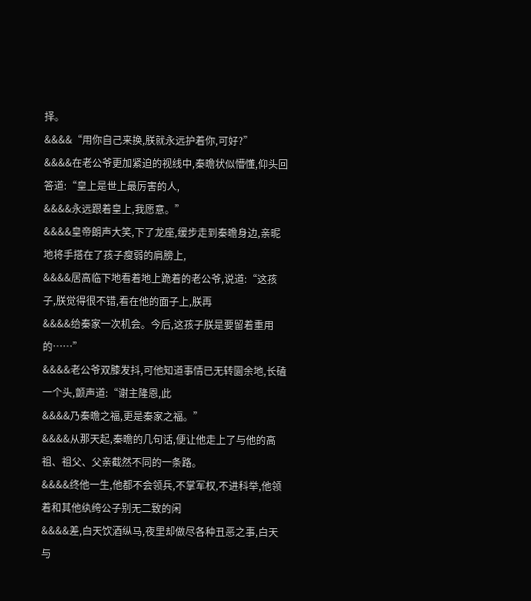择。
&&&&“用你自己来换,朕就永远护着你,可好?”
&&&&在老公爷更加紧迫的视线中,秦曕状似懵懂,仰头回答道:“皇上是世上最厉害的人,
&&&&永远跟着皇上,我愿意。”
&&&&皇帝朗声大笑,下了龙座,缓步走到秦曕身边,亲昵地将手搭在了孩子瘦弱的肩膀上,
&&&&居高临下地看着地上跪着的老公爷,说道:“这孩子,朕觉得很不错,看在他的面子上,朕再
&&&&给秦家一次机会。今后,这孩子朕是要留着重用的……”
&&&&老公爷双膝发抖,可他知道事情已无转圜余地,长磕一个头,颤声道:“谢主隆恩,此
&&&&乃秦曕之福,更是秦家之福。”
&&&&从那天起,秦曕的几句话,便让他走上了与他的高祖、祖父、父亲截然不同的一条路。
&&&&终他一生,他都不会领兵,不掌军权,不进科举,他领着和其他纨绔公子别无二致的闲
&&&&差,白天饮酒纵马,夜里却做尽各种丑恶之事,白天与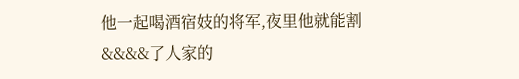他一起喝酒宿妓的将军,夜里他就能割
&&&&了人家的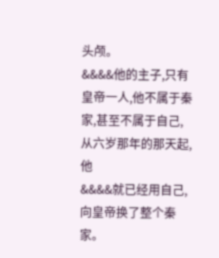头颅。
&&&&他的主子,只有皇帝一人,他不属于秦家,甚至不属于自己,从六岁那年的那天起,他
&&&&就已经用自己,向皇帝换了整个秦家。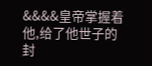&&&&皇帝掌握着他,给了他世子的封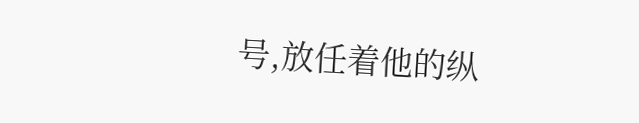号,放任着他的纵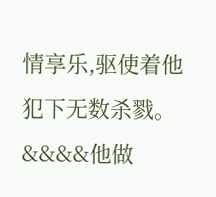情享乐,驱使着他犯下无数杀戮。
&&&&他做